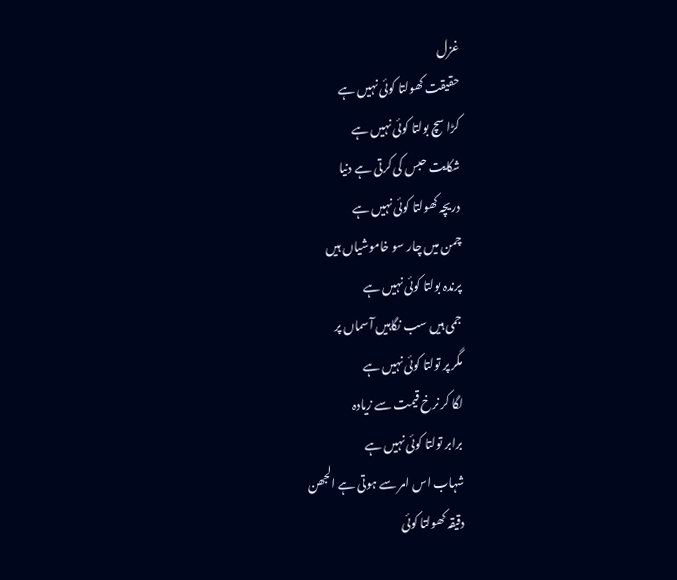غزل
حقیقت کھولتا کوئی نہیں ہے
کڑا سچ بولتا کوئی نہیں ہے
شکایت حبس کی کرتی ہے دنیا
دریچہ کھولتا کوئی نہیں ہے
چمن میں چار سو خاموشیاں ہیں
پرندہ بولتا کوئی نہیں ہے
جمی ہیں سب نگاہیں آسماں پر
مگر پر تولتا کوئی نہیں ہے
لگا کر نرخ قیمت سے زیادہ
برابر تولتا کوئی نہیں ہے
شہاب اس امر سے ہوتی ہے الجھن
دقیقہ کھولتا کوئی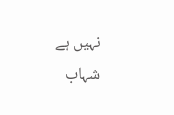نہیں ہے
شہاب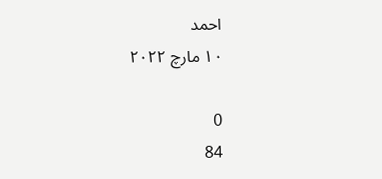احمد
۱۰ مارچ ۲۰۲۲

0
84